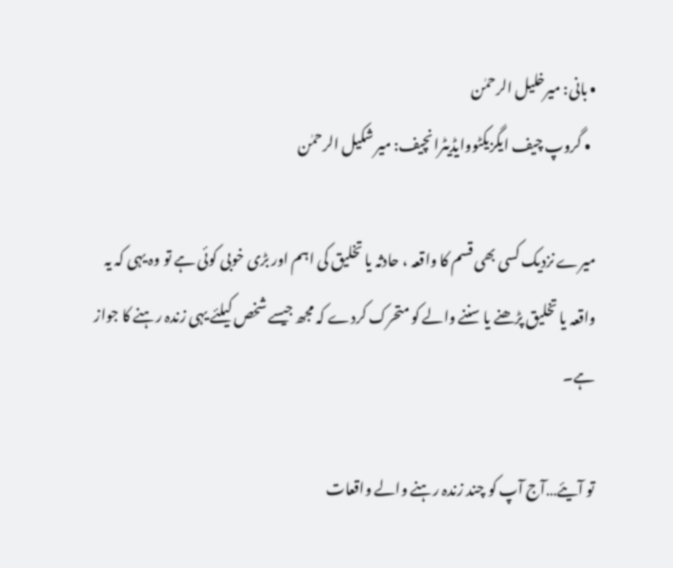• بانی: میرخلیل الرحمٰن
  • گروپ چیف ایگزیکٹووایڈیٹرانچیف: میر شکیل الرحمٰن

میرے نزدیک کسی بھی قسم کا واقعہ ، حادثہ یا تخلیق کی اہم اور بڑی خوبی کوئی ہے تو وہ یہی کہ یہ واقعہ یا تخلیق پڑھنے یا سننے والے کو متحرک کردے کہ مجھ جیسے شخص کیلئے یہی زندہ رہنے کا جواز ہے۔

تو آیئے…آج آپ کو چند زندہ رہنے والے واقعات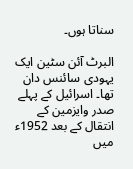سناتا ہوں۔

البرٹ آئن سٹین ایک یہودی سائنس دان تھا۔ اسرائیل کے پہلے صدر وایزمین کے انتقال کے بعد 1952ء میں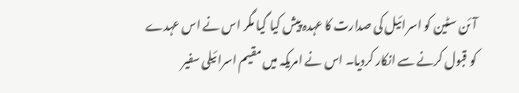آئن سٹین کو اسرائیل کی صدارت کا عہدہ پیش کیا گیا مگر اس نے اس عہدے کو قبول کرنے سے انکار کردیا۔ اس نے امریکہ میں مقیم اسرائیلی سفیر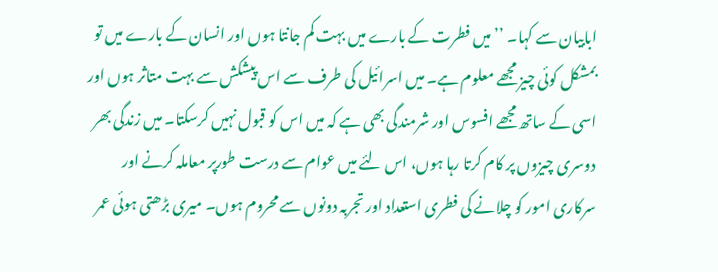ابابیان سے کہا۔ ’’میں فطرت کے بارے میں بہت کم جانتا ہوں اور انسان کے بارے میں تو بمشکل کوئی چیز مجھے معلوم ہے۔ میں اسرائیل کی طرف سے اس پیشکش سے بہت متاثر ہوں اور اسی کے ساتھ مجھے افسوس اور شرمندگی بھی ہے کہ میں اس کو قبول نہیں کرسکتا۔ میں زندگی بھر دوسری چیزوں پر کام کرتا رہا ہوں، اس لئے میں عوام سے درست طورپر معاملہ کرنے اور سرکاری امور کو چلانے کی فطری استعداد اور تجربہ دونوں سے محروم ہوں۔ میری بڑھتی ہوئی عمر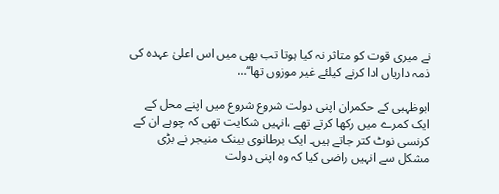نے میری قوت کو متاثر نہ کیا ہوتا تب بھی میں اس اعلیٰ عہدہ کی ذمہ داریاں ادا کرنے کیلئے غیر موزوں تھا‘‘…

ابوظہبی کے حکمران اپنی دولت شروع شروع میں اپنے محل کے ایک کمرے میں رکھا کرتے تھے ،انہیں شکایت تھی کہ چوہے ان کے کرنسی نوٹ کتر جاتے ہیں۔ ایک برطانوی بینک منیجر نے بڑی مشکل سے انہیں راضی کیا کہ وہ اپنی دولت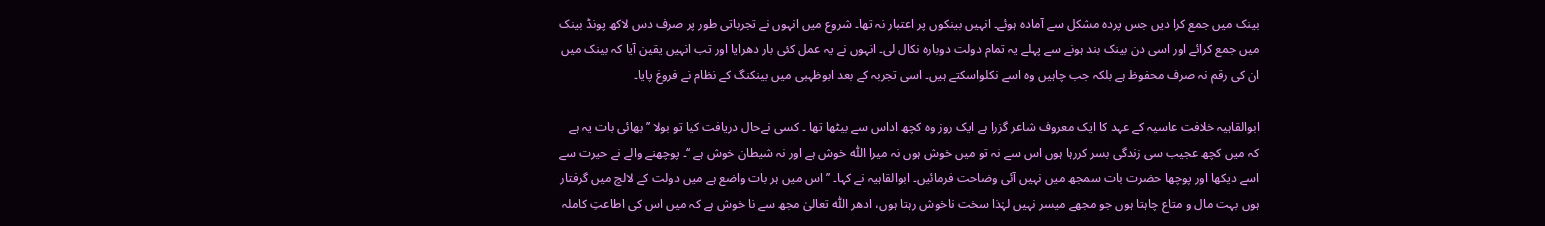بینک میں جمع کرا دیں جس پردہ مشکل سے آمادہ ہوئے۔ انہیں بینکوں پر اعتبار نہ تھا۔ شروع میں انہوں نے تجرباتی طور پر صرف دس لاکھ پونڈ بینک میں جمع کرائے اور اسی دن بینک بند ہونے سے پہلے یہ تمام دولت دوبارہ نکال لی۔ انہوں نے یہ عمل کئی بار دھرایا اور تب انہیں یقین آیا کہ بینک میں ان کی رقم نہ صرف محفوظ ہے بلکہ جب چاہیں وہ اسے نکلواسکتے ہیں۔ اسی تجربہ کے بعد ابوظہبی میں بینکنگ کے نظام نے فروغ پایا۔

ابوالقاہیہ خلافت عاسیہ کے عہد کا ایک معروف شاعر گزرا ہے ایک روز وہ کچھ اداس سے بیٹھا تھا ۔ کسی نےحال دریافت کیا تو بولا ’’بھائی بات یہ ہے کہ میں کچھ عجیب سی زندگی بسر کررہا ہوں اس سے نہ تو میں خوش ہوں نہ میرا اللّٰہ خوش ہے اور نہ شیطان خوش ہے ‘‘۔ پوچھنے والے نے حیرت سے اسے دیکھا اور پوچھا حضرت بات سمجھ میں نہیں آئی وضاحت فرمائیں۔ ابوالقاہیہ نے کہا۔ ’’اس میں ہر بات واضع ہے میں دولت کے لالچ میں گرفتار ہوں بہت مال و متاع چاہتا ہوں جو مجھے میسر نہیں لہٰذا سخت ناخوش رہتا ہوں، ادھر اللّٰہ تعالیٰ مجھ سے نا خوش ہے کہ میں اس کی اطاعتِ کاملہ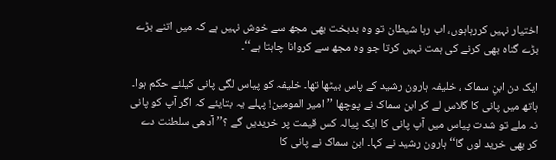اختیار نہیں کررہاہوں، اب رہا شیطان تو وہ بدبخت بھی مجھ سے خوش نہیں ہے کہ میں اتنے بڑے بڑے گناہ بھی کرنے کی ہمت نہیں کرتا جو وہ مجھ سے کروانا چاہتا ہے‘‘۔

ایک دن ابنِ سماک ، خلیفہ ہارون رشید کے پاس بیٹھا تھا۔ خلیفہ کو پیاس لگی پانی کیلئے حکم ہوا۔ ہاتھ میں پانی کا گلاس لے کر ابن سماک نے پوچھا ’’امیر المومین! پہلے یہ بتایئے کہ اگر آپ کو پانی نہ ملے تو شدت پیاس میں آپ پانی کا ایک پیالہ کس قیمت پر خریدیں گے ؟’’آدھی سلطنت دے کر بھی خرید لوں گا‘‘ ہارون رشید نے کہا۔ ابن سماک نے پانی کا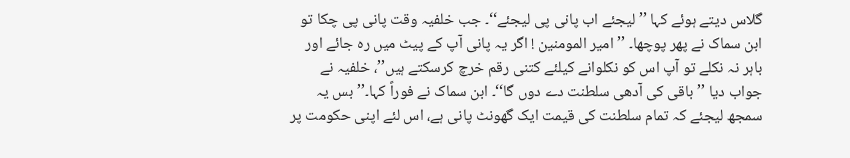گلاس دیتے ہوئے کہا ’’ لیجئے اب پانی پی لیجئے‘‘۔ جب خلفیہ وقت پانی پی چکا تو ابن سماک نے پھر پوچھا۔ ’’امیر المومنین ! اگر یہ پانی آپ کے پیٹ میں رہ جائے اور باہر نہ نکلے تو آپ اس کو نکلوانے کیلئے کتنی رقم خرچ کرسکتے ہیں’’، خلفیہ نے جواب دیا ’’باقی کی آدھی سلطنت دے دوں گا‘‘۔ ابن سماک نے فوراً کہا۔’’بس یہ سمجھ لیجئے کہ تمام سلطنت کی قیمت ایک گھونٹ پانی ہے، اس لئے اپنی حکومت پر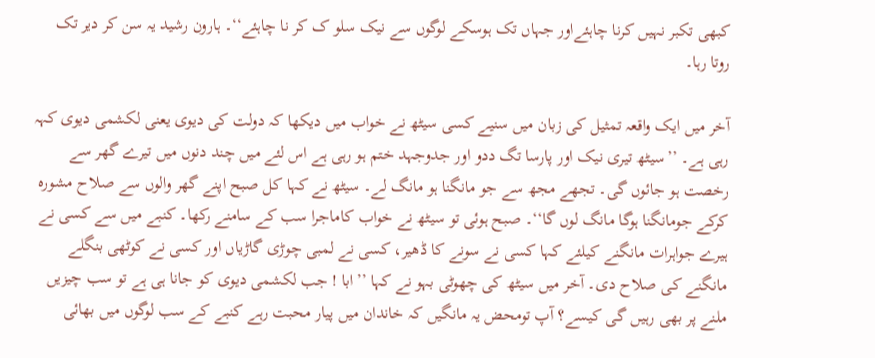کبھی تکبر نہیں کرنا چاہئےاور جہاں تک ہوسکے لوگوں سے نیک سلو ک کر نا چاہئے‘‘۔ ہارون رشید یہ سن کر دیر تک روتا رہا۔

آخر میں ایک واقعہ تمثیل کی زبان میں سنیے کسی سیٹھ نے خواب میں دیکھا کہ دولت کی دیوی یعنی لکشمی دیوی کہہ رہی ہے۔ ’’سیٹھ تیری نیک اور پارسا تگ ددو اور جدوجہد ختم ہو رہی ہے اس لئے میں چند دنوں میں تیرے گھر سے رخصت ہو جائوں گی۔ تجھے مجھ سے جو مانگنا ہو مانگ لے۔ سیٹھ نے کہا کل صبح اپنے گھر والوں سے صلاح مشورہ کرکے جومانگنا ہوگا مانگ لوں گا‘‘۔ صبح ہوئی تو سیٹھ نے خواب کاماجرا سب کے سامنے رکھا۔ کنبے میں سے کسی نے ہیرے جواہرات مانگنے کیلئے کہا کسی نے سونے کا ڈھیر، کسی نے لمبی چوڑی گاڑیاں اور کسی نے کوٹھی بنگلے مانگنے کی صلاح دی۔ آخر میں سیٹھ کی چھوٹی بہو نے کہا ’’ابا ! جب لکشمی دیوی کو جانا ہی ہے تو سب چیزیں ملنے پر بھی رہیں گی کیسے؟ آپ تومحض یہ مانگیں کہ خاندان میں پیار محبت رہے کنبے کے سب لوگوں میں بھائی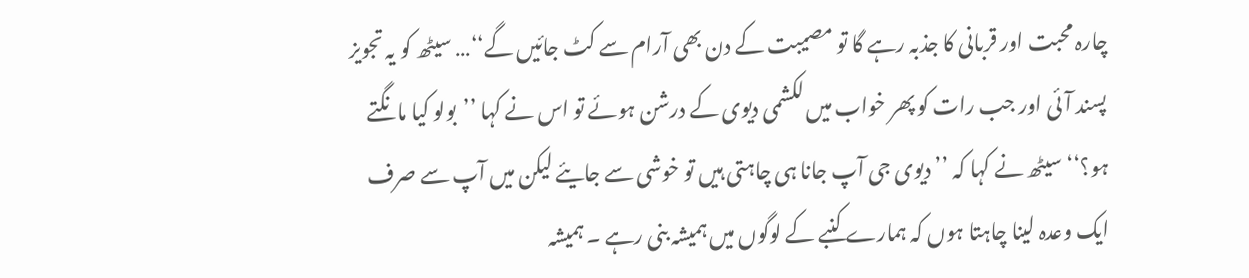چارہ محبت اور قربانی کا جذبہ رہے گا تو مصیبت کے دن بھی آرام سے کٹ جائیں گے‘‘… سیٹھ کو یہ تجویز پسند آئی اور جب رات کو پھر خواب میں لکشمی دیوی کے درشن ہوئے تو اس نے کہا ’’بولو کیا مانگتے ہو؟‘‘ سیٹھ نے کہا کہ ’’دیوی جی آپ جانا ہی چاہتی ہیں تو خوشی سے جایئے لیکن میں آپ سے صرف ایک وعدہ لینا چاہتا ہوں کہ ہمارے کنبے کے لوگوں میں ہمیشہ بنی رہے ۔ ہمیشہ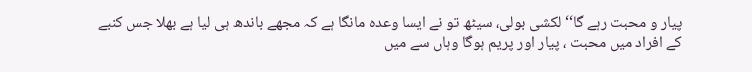پیار و محبت رہے گا‘‘ لکشی بولی، سیٹھ تو نے ایسا وعدہ مانگا ہے کہ مجھے باندھ ہی لیا ہے بھلا جس کنبے کے افراد میں محبت ، پیار اور پریم ہوگا وہاں سے میں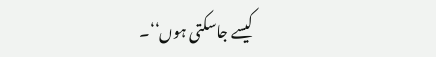کیسے جاسکتی ہوں‘‘۔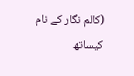(کالم نگار کے نام کیساتھ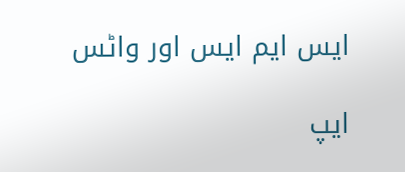ایس ایم ایس اور واٹس

ایپ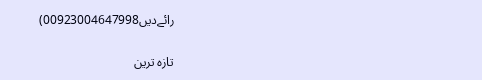رائےدیں00923004647998)

تازہ ترین